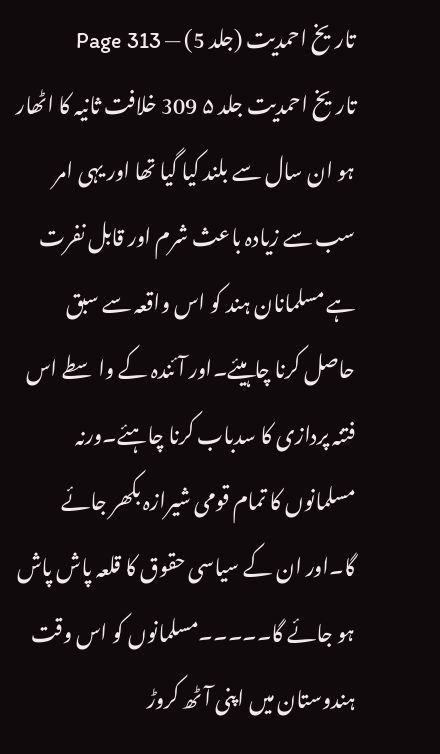تاریخ احمدیت (جلد 5) — Page 313
تاریخ احمدیت جلد ۵ 309 خلافت ثانیہ کا اٹھار ہو ان سال سے بلند کیا گیا تھا اور یہی امر سب سے زیادہ باعث شرم اور قابل نفرت ہے مسلمانان ہند کو اس واقعہ سے سبق حاصل کرنا چاہیئے۔اور آئندہ کے واسطے اس فتنہ پردازی کا سدباب کرنا چاہئے۔ورنہ مسلمانوں کا تمام قومی شیرازہ بکھر جائے گا۔اور ان کے سیاسی حقوق کا قلعہ پاش پاش ہو جائے گا۔۔۔۔۔مسلمانوں کو اس وقت ہندوستان میں اپنی آٹھ کروڑ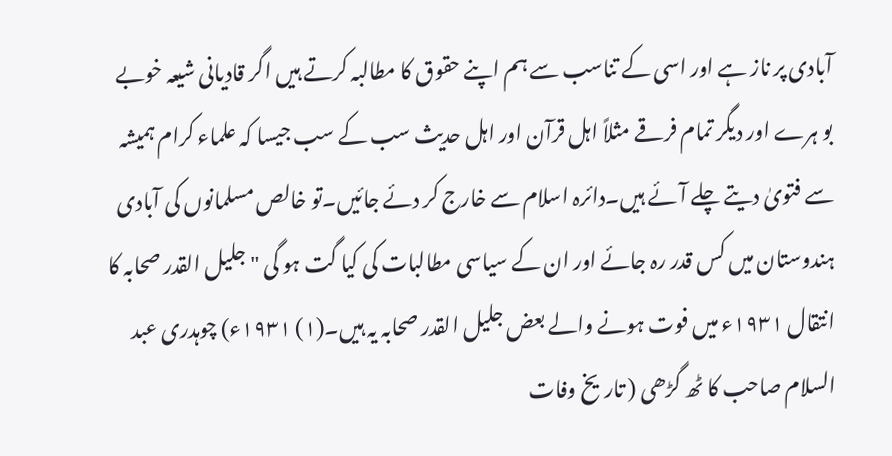آبادی پر ناز ہے اور اسی کے تناسب سے ہم اپنے حقوق کا مطالبہ کرتے ہیں اگر قادیانی شیعہ خوبے بو ہرے اور دیگر تمام فرقے مثلاً اہل قرآن اور اہل حدیث سب کے سب جیسا کہ علماء کرام ہمیشہ سے فتویٰ دیتے چلے آئے ہیں۔دائرہ اسلام سے خارج کر دئے جائیں۔تو خالص مسلمانوں کی آبادی ہندوستان میں کس قدر رہ جائے اور ان کے سیاسی مطالبات کی کیا گت ہو گی " جلیل القدر صحابہ کا انتقال ۱۹۳۱ء میں فوت ہونے والے بعض جلیل القدر صحابہ یہ ہیں۔(۱) ۱۹۳۱ء) چوہدری عبد السلام صاحب کا ٹھ گڑھی ( تاریخ وفات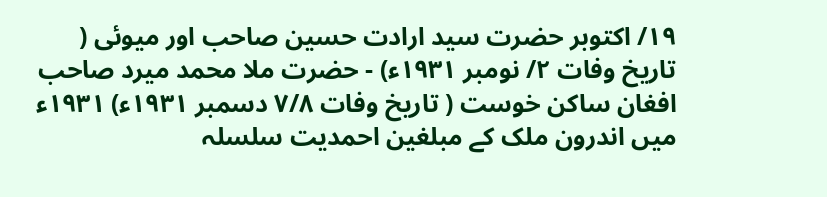۱۹/ اکتوبر حضرت سید ارادت حسین صاحب اور میوئی ( تاریخ وفات ۲/ نومبر ۱۹۳۱ء) - حضرت ملا محمد میرد صاحب افغان ساکن خوست ( تاریخ وفات ۷/۸ دسمبر ۱۹۳۱ء) ۱۹۳۱ء میں اندرون ملک کے مبلغین احمدیت سلسلہ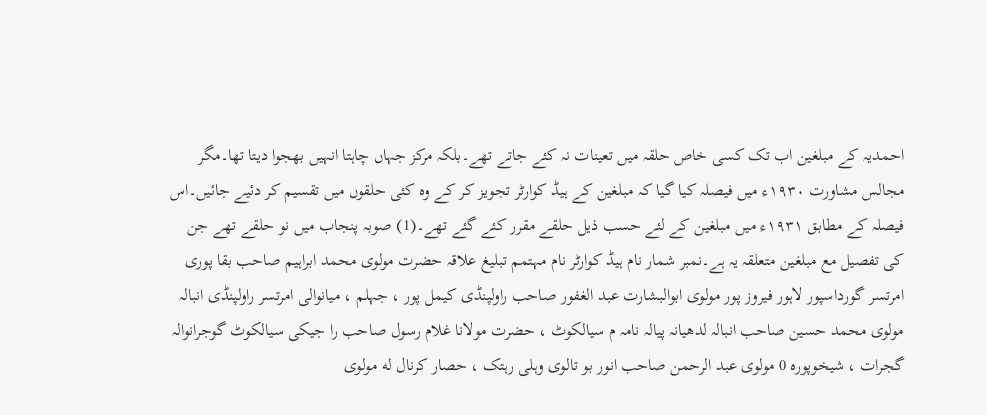احمدیہ کے مبلغین اب تک کسی خاص حلقہ میں تعینات نہ کئے جاتے تھے۔بلکہ مرکز جہاں چاہتا انہیں بھجوا دیتا تھا۔مگر مجالس مشاورت ۱۹۳۰ء میں فیصلہ کیا گیا کہ مبلغین کے ہیڈ کوارٹر تجویز کر کے وہ کئی حلقوں میں تقسیم کر دئیے جائیں۔اس فیصلہ کے مطابق ۱۹۳۱ء میں مبلغین کے لئے حسب ذیل حلقے مقرر کئے گئے تھے۔(1) صوبہ پنجاب میں نو حلقے تھے جن کی تفصیل مع مبلغین متعلقہ یہ ہے۔نمبر شمار نام ہیڈ کوارٹر نام مہتمم تبلیغ علاقہ حضرت مولوی محمد ابراہیم صاحب بقا پوری امرتسر گورداسپور لاہور فیروز پور مولوی ابوالبشارت عبد الغفور صاحب راولپنڈی کیمل پور ، جہلم ، میانوالی امرتسر راولپنڈی انبالہ مولوی محمد حسین صاحب انبالہ لدھیانہ پیالہ نامہ م سیالکوٹ ، حضرت مولانا غلام رسول صاحب را جیکی سیالکوٹ گوجرانوالہ گجرات ، شیخوپورہ 0 مولوی عبد الرحمن صاحب انور بو تالوی وہلی رہتک ، حصار کرنال له مولوی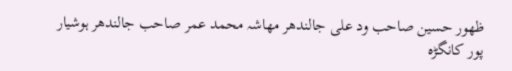ظهور حسین صاحب ود علی جالندهر مهاشہ محمد عمر صاحب جالندھر ہوشیار پور کانگڑہ